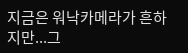지금은 워낙카메라가 흔하지만...그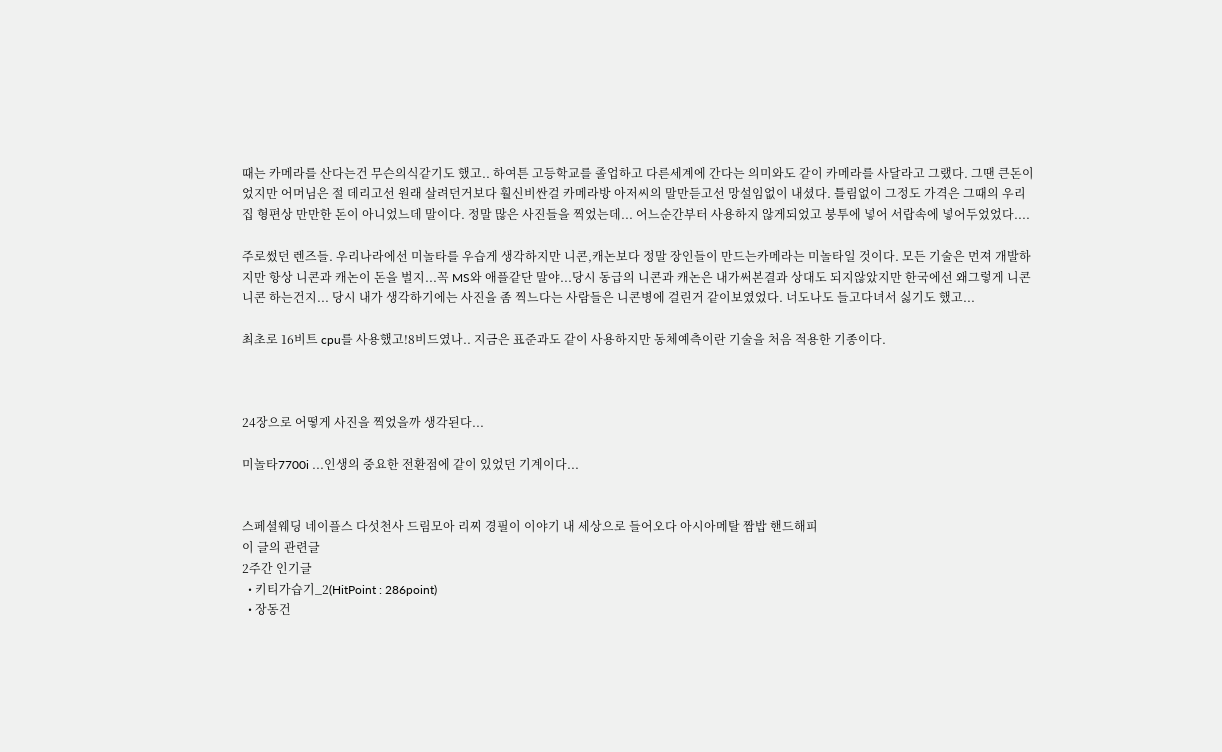때는 카메라를 산다는건 무슨의식같기도 했고.. 하여튼 고등학교를 졸업하고 다른세계에 간다는 의미와도 같이 카메라를 사달라고 그랬다. 그땐 큰돈이었지만 어머님은 절 데리고선 원래 살려던거보다 훨신비싼걸 카메라방 아저씨의 말만듣고선 망설임없이 내셨다. 틀림없이 그정도 가격은 그때의 우리집 형편상 만만한 돈이 아니었느데 말이다. 정말 많은 사진들을 찍었는데... 어느순간부터 사용하지 않게되었고 붕투에 넣어 서랍속에 넣어두었었다....

주로썼던 렌즈들. 우리나라에선 미놀타를 우습게 생각하지만 니콘,캐논보다 정말 장인들이 만드는카메라는 미놀타일 것이다. 모든 기술은 먼져 개발하지만 항상 니콘과 캐논이 돈을 벌지...꼭 MS와 애플같단 말야...당시 동급의 니콘과 캐논은 내가써본결과 상대도 되지않았지만 한국에선 왜그렇게 니콘 니콘 하는건지... 당시 내가 생각하기에는 사진을 좀 찍느다는 사람들은 니콘병에 걸린거 같이보였었다. 너도나도 들고다녀서 싫기도 했고...

최초로 16비트 cpu를 사용했고!8비드였나.. 지금은 표준과도 같이 사용하지만 동체예측이란 기술을 처음 적용한 기종이다.



24장으로 어떻게 사진을 찍었을까 생각된다...

미놀타7700i ...인생의 중요한 전환점에 같이 있었던 기계이다...


스페셜웨딩 네이플스 다섯천사 드림모아 리찌 경필이 이야기 내 세상으로 들어오다 아시아메탈 짬밥 핸드해피
이 글의 관련글
2주간 인기글
  • 키티가습기_2(HitPoint : 286point)
  • 장동건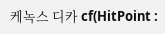케녹스 디카 cf(HitPoint :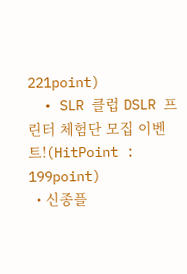221point)
  • SLR 클럽 DSLR 프린터 체험단 모집 이벤트!(HitPoint : 199point)
  • 신종플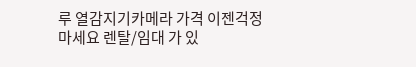루 열감지기카메라 가격 이젠걱정마세요 렌탈/임대 가 있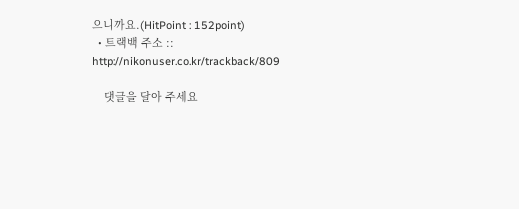으니까요.(HitPoint : 152point)
  • 트랙백 주소 :: http://nikonuser.co.kr/trackback/809

    댓글을 달아 주세요